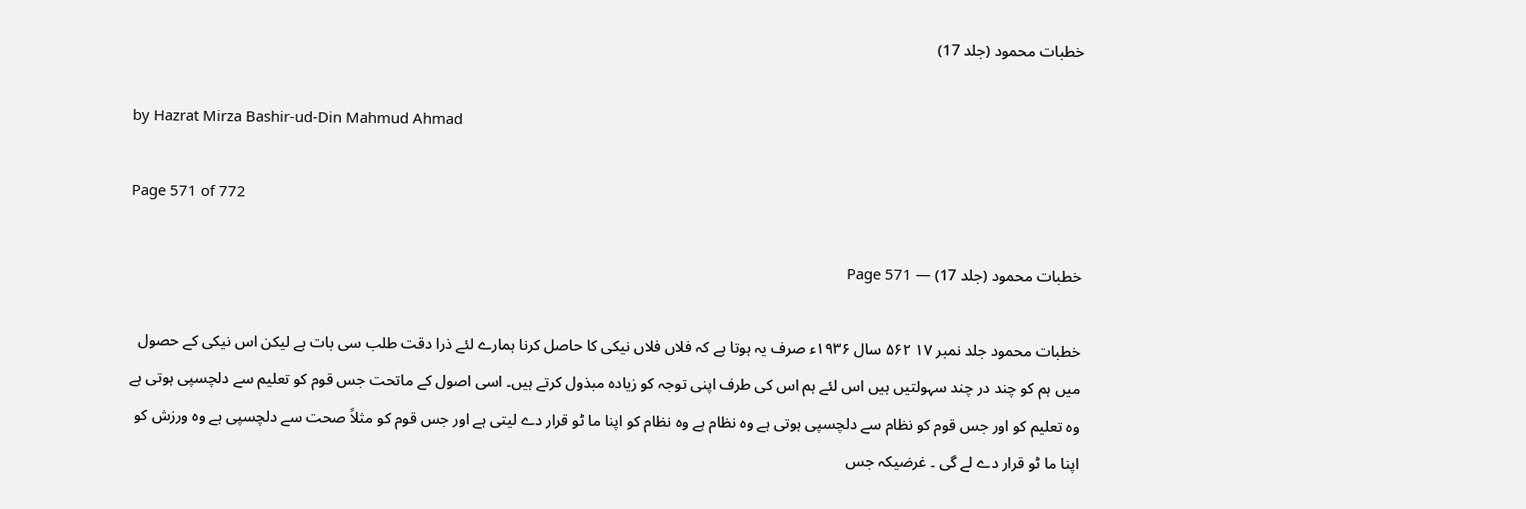خطبات محمود (جلد 17)

by Hazrat Mirza Bashir-ud-Din Mahmud Ahmad

Page 571 of 772

خطبات محمود (جلد 17) — Page 571

خطبات محمود جلد نمبر ۱۷ ۵۶۲ سال ۱۹۳۶ء صرف یہ ہوتا ہے کہ فلاں فلاں نیکی کا حاصل کرنا ہمارے لئے ذرا دقت طلب سی بات ہے لیکن اس نیکی کے حصول میں ہم کو چند در چند سہولتیں ہیں اس لئے ہم اس کی طرف اپنی توجہ کو زیادہ مبذول کرتے ہیں۔ اسی اصول کے ماتحت جس قوم کو تعلیم سے دلچسپی ہوتی ہے وہ تعلیم کو اور جس قوم کو نظام سے دلچسپی ہوتی ہے وہ نظام ہے وہ نظام کو اپنا ما ٹو قرار دے لیتی ہے اور جس قوم کو مثلاً صحت سے دلچسپی ہے وہ ورزش کو اپنا ما ٹو قرار دے لے گی ۔ غرضیکہ جس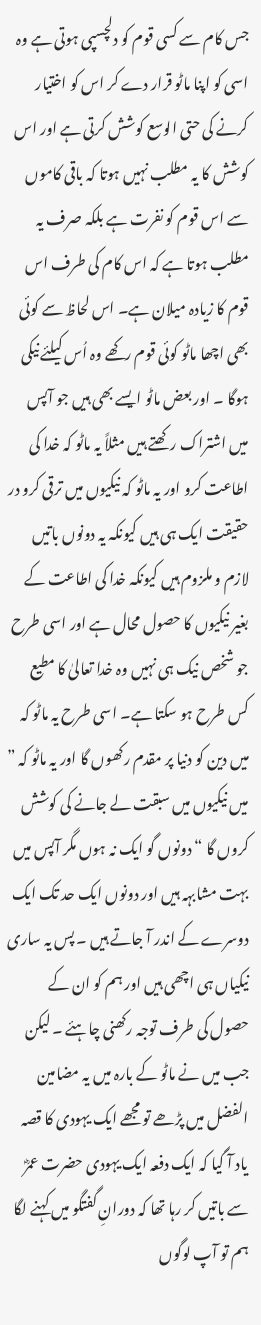جس کام سے کسی قوم کو دلچسپی ہوتی ہے وہ اسی کو اپنا ماٹو قرار دے کر اس کو اختیار کرنے کی حتی الوسع کوشش کرتی ہے اور اس کوشش کا یہ مطلب نہیں ہوتا کہ باقی کاموں سے اس قوم کو نفرت ہے بلکہ صرف یہ مطلب ہوتا ہے کہ اس کام کی طرف اس قوم کا زیادہ میلان ہے۔ اس لحاظ سے کوئی بھی اچھا ماٹو کوئی قوم رکھے وہ اُس کیلئے نیکی ہوگا ۔ اور بعض ماٹو ایسے بھی ہیں جو آپس میں اشتراک رکھتے ہیں مثلاً یہ ماٹو کہ خدا کی اطاعت کرو اور یہ ماٹو کہ نیکیوں میں ترقی کرو در حقیقت ایک ہی ہیں کیونکہ یہ دونوں باتیں لازم و ملزوم ہیں کیونکہ خدا کی اطاعت کے بغیر نیکیوں کا حصول محال ہے اور اسی طرح جو شخص نیک ہی نہیں وہ خدا تعالیٰ کا مطیع کس طرح ہو سکتا ہے۔ اسی طرح یہ ماٹو کہ میں دین کو دنیا پر مقدم رکھوں گا اور یہ ماٹو کہ ” میں نیکیوں میں سبقت لے جانے کی کوشش کروں گا “ دونوں گو ایک نہ ہوں مگر آپس میں بہت مشابہہ ہیں اور دونوں ایک حد تک ایک دوسرے کے اندر آ جاتے ہیں ۔ پس یہ ساری نیکیاں ہی اچھی ہیں اور ہم کو ان کے حصول کی طرف توجہ رکھنی چاہئے ۔ لیکن جب میں نے ماٹو کے بارہ میں یہ مضامین الفضل میں پڑھے تو مجھے ایک یہودی کا قصہ یاد آ گیا کہ ایک دفعہ ایک یہودی حضرت عمرؓ سے باتیں کر رہا تھا کہ دورانِ گفتگو میں کہنے لگا ہم تو آپ لوگوں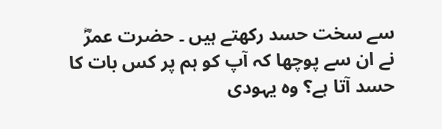سے سخت حسد رکھتے ہیں ۔ حضرت عمرؓ نے ان سے پوچھا کہ آپ کو ہم پر کس بات کا حسد آتا ہے؟ وہ یہودی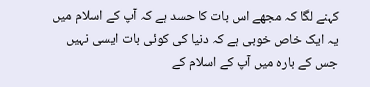کہنے لگا کہ مجھے اس بات کا حسد ہے کہ آپ کے اسلام میں یہ ایک خاص خوبی ہے کہ دنیا کی کوئی بات ایسی نہیں جس کے بارہ میں آپ کے اسلام کے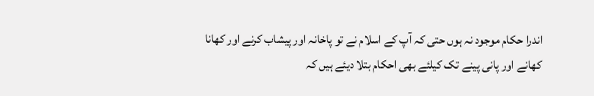اندرا حکام موجود نہ ہوں حتی کہ آپ کے اسلام نے تو پاخانہ اور پیشاب کرنے اور کھانا کھانے اور پانی پینے تک کیلئے بھی احکام بتلا دیئے ہیں کہ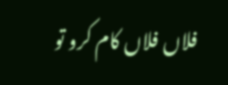فلاں فلاں کام کرو تو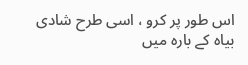اس طور پر کرو ، اسی طرح شادی بیاہ کے بارہ میں